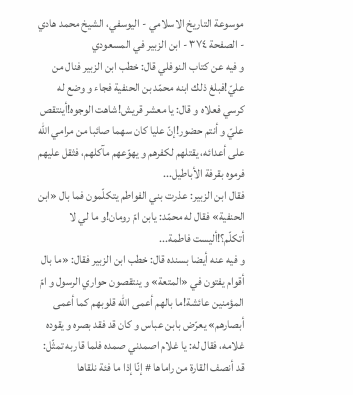موسوعة التاريخ الاسلامي - اليوسفي، الشيخ محمد هادي - الصفحة ٣٧٤ - ابن الزبير في المسعودي
و فيه عن كتاب النوفلي قال: خطب ابن الزبير فنال من عليّ!فبلغ ذلك ابنه محمّد بن الحنفية فجاء و وضع له كرسي فعلاه و قال: يا معشر قريش!شاهت الوجوه!أينتقص عليّ و أنتم حضور!إنّ عليا كان سهما صائبا من مرامي اللّه على أعدائه، يقتلهم لكفرهم و يهوّعهم مآكلهم، فثقل عليهم فرموه بقرفة الأباطيل...
فقال ابن الزبير: عذرت بني الفواطم يتكلّمون فما بال «ابن الحنفية» فقال له محمّد: يابن امّ رومان!و ما لي لا أتكلّم؟!أليست فاطمة...
و فيه عنه أيضا بسنده قال: خطب ابن الزبير فقال: «ما بال أقوام يفتون في «المتعة» و ينتقصون حواري الرسول و امّ المؤمنين عائشة!ما بالهم أعمى اللّه قلوبهم كما أعمى أبصارهم» يعرّض بابن عباس و كان قد فقد بصره و يقوده غلامه، فقال له: يا غلام اصمدني صمده فلما قاربه تمثّل:
قد أنصف القارة من راماها # إنّا إذا ما فئة نلقاها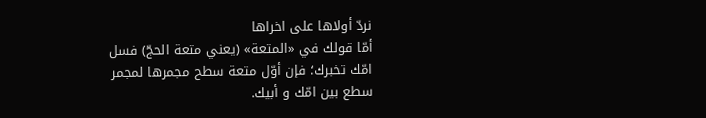نردّ أولاها على اخراها
أمّا قولك في «المتعة» (يعني متعة الحجّ) فسل امّك تخبرك؛ فإن أوّل متعة سطح مجمرها لمجمر سطع بين امّك و أبيك.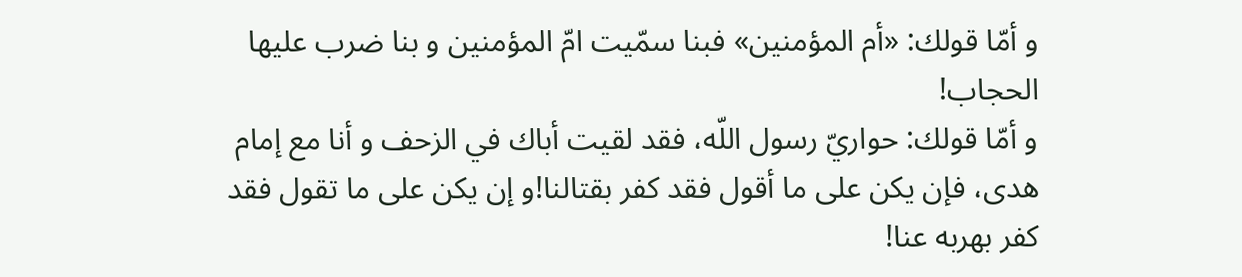و أمّا قولك: «أم المؤمنين» فبنا سمّيت امّ المؤمنين و بنا ضرب عليها الحجاب!
و أمّا قولك: حواريّ رسول اللّه، فقد لقيت أباك في الزحف و أنا مع إمام هدى، فإن يكن على ما أقول فقد كفر بقتالنا!و إن يكن على ما تقول فقد كفر بهربه عنا!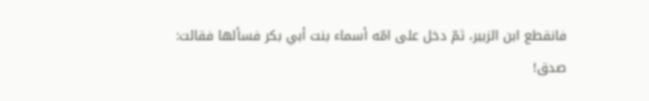فانقطع ابن الزبير، ثمّ دخل على امّه أسماء بنت أبي بكر فسألها فقالت:
صدق!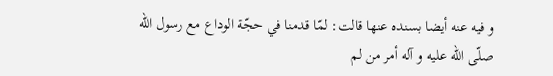و فيه عنه أيضا بسنده عنها قالت: لمّا قدمنا في حجّة الوداع مع رسول اللّه صلّى اللّه عليه و آله أمر من لم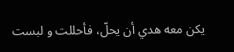يكن معه هدي أن يحلّ، فأحللت و لبست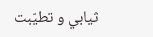ثيابي و تطيّبت